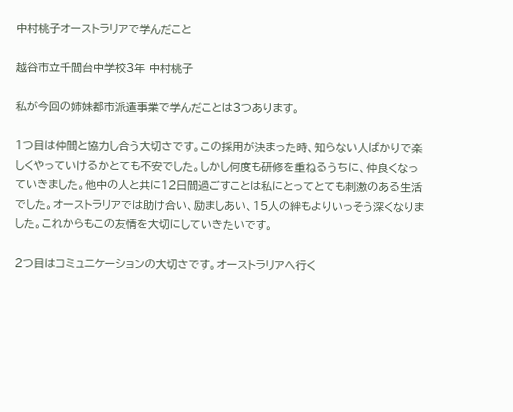中村桃子オーストラリアで学んだこと

越谷市立千間台中学校3年 中村桃子

私が今回の姉妹都市派遣事業で学んだことは3つあります。

1つ目は仲間と協力し合う大切さです。この採用が決まった時、知らない人ばかりで楽しくやっていけるかとても不安でした。しかし何度も研修を重ねるうちに、仲良くなっていきました。他中の人と共に12日間過ごすことは私にとってとても刺激のある生活でした。オーストラリアでは助け合い、励ましあい、15人の絆もよりいっそう深くなりました。これからもこの友情を大切にしていきたいです。

2つ目はコミュニケーションの大切さです。オーストラリアへ行く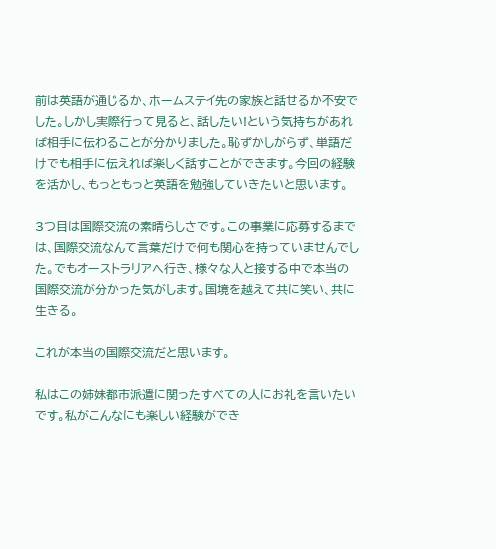前は英語が通じるか、ホームステイ先の家族と話せるか不安でした。しかし実際行って見ると、話したい!という気持ちがあれば相手に伝わることが分かりました。恥ずかしがらず、単語だけでも相手に伝えれば楽しく話すことができます。今回の経験を活かし、もっともっと英語を勉強していきたいと思います。

3つ目は国際交流の素晴らしさです。この事業に応募するまでは、国際交流なんて言葉だけで何も関心を持っていませんでした。でもオーストラリアへ行き、様々な人と接する中で本当の国際交流が分かった気がします。国境を越えて共に笑い、共に生きる。

これが本当の国際交流だと思います。

私はこの姉妹都市派遣に関ったすべての人にお礼を言いたいです。私がこんなにも楽しい経験ができ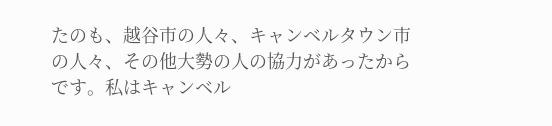たのも、越谷市の人々、キャンベルタウン市の人々、その他大勢の人の協力があったからです。私はキャンベル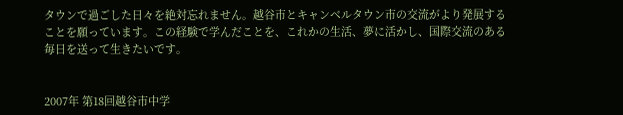タウンで過ごした日々を絶対忘れません。越谷市とキャンベルタウン市の交流がより発展することを願っています。この経験で学んだことを、これかの生活、夢に活かし、国際交流のある毎日を送って生きたいです。


2007年 第18回越谷市中学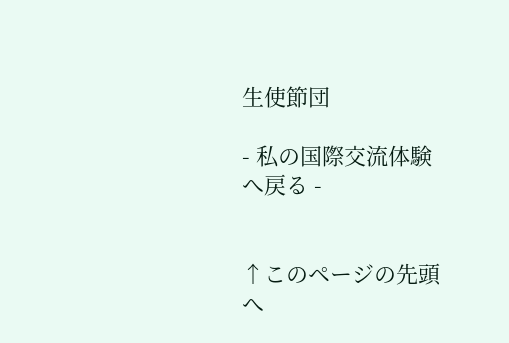生使節団

- 私の国際交流体験へ戻る -


↑このページの先頭へ